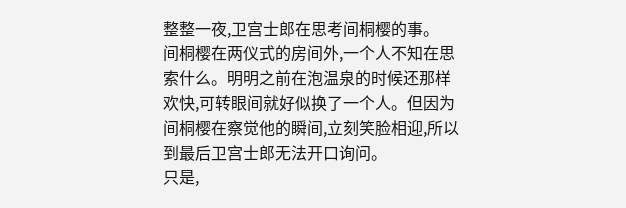整整一夜,卫宫士郎在思考间桐樱的事。
间桐樱在两仪式的房间外,一个人不知在思索什么。明明之前在泡温泉的时候还那样欢快,可转眼间就好似换了一个人。但因为间桐樱在察觉他的瞬间,立刻笑脸相迎,所以到最后卫宫士郎无法开口询问。
只是,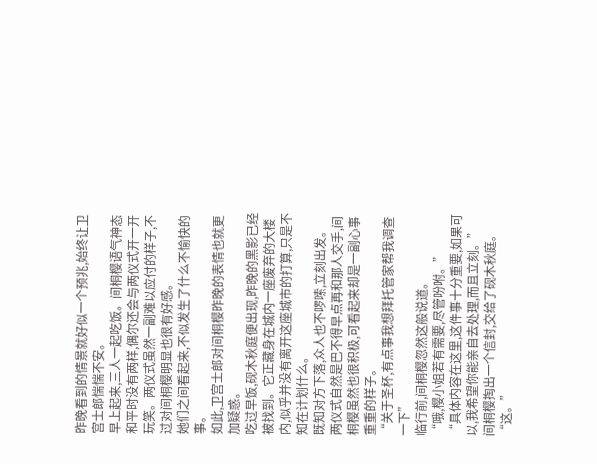昨晚看到的情景就好似一个预兆,始终让卫宫士郎惴惴不安。
早上起来,三人一起吃饭。间桐樱语气神态和平时没有两样,偶尔还会与两仪式开一开玩笑。两仪式虽然一副难以应付的样子,不过对间桐樱明显也很有好感。
她们之间看起来,不似发生了什么不愉快的事。
如此,卫宫士郎对间桐樱昨晚的表情也就更加疑惑。
吃过早饭,砚木秋庭便出现,昨晚的黑影已经被找到。它正藏身在城内一座废弃的大楼内,似乎并没有离开这座城市的打算,只是不知在计划什么。
既知对方下落,众人也不啰嗦,立刻出发。
两仪式自然是巴不得早点再和那人交手,间桐樱虽然也很积极,可看起来却是一副心事重重的样子。
“关于圣杯,有点事我想拜托管家帮我调查一下”
临行前,间桐樱忽然这般说道。
“哦,樱小姐若有需要,尽管吩咐。”
“具体内容在这里,这件事十分重要,如果可以,我希望你能亲自去处理,而且立刻。”
间桐樱掏出一个信封,交给了砚木秋庭。
“这。”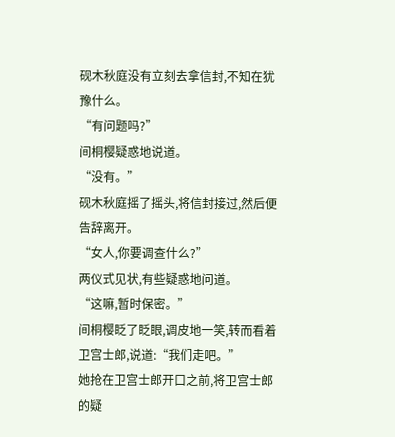砚木秋庭没有立刻去拿信封,不知在犹豫什么。
“有问题吗?”
间桐樱疑惑地说道。
“没有。”
砚木秋庭摇了摇头,将信封接过,然后便告辞离开。
“女人,你要调查什么?”
两仪式见状,有些疑惑地问道。
“这嘛,暂时保密。”
间桐樱眨了眨眼,调皮地一笑,转而看着卫宫士郎,说道:“我们走吧。”
她抢在卫宫士郎开口之前,将卫宫士郎的疑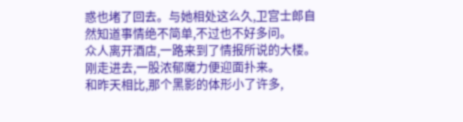惑也堵了回去。与她相处这么久,卫宫士郎自然知道事情绝不简单,不过也不好多问。
众人离开酒店,一路来到了情报所说的大楼。
刚走进去,一股浓郁魔力便迎面扑来。
和昨天相比,那个黑影的体形小了许多,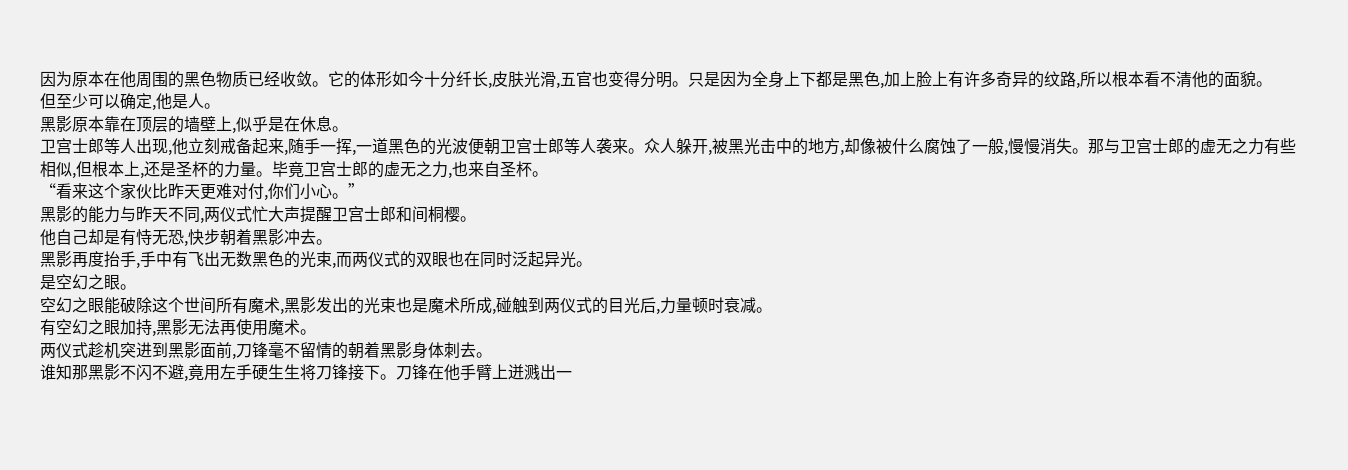因为原本在他周围的黑色物质已经收敛。它的体形如今十分纤长,皮肤光滑,五官也变得分明。只是因为全身上下都是黑色,加上脸上有许多奇异的纹路,所以根本看不清他的面貌。
但至少可以确定,他是人。
黑影原本靠在顶层的墙壁上,似乎是在休息。
卫宫士郎等人出现,他立刻戒备起来,随手一挥,一道黑色的光波便朝卫宫士郎等人袭来。众人躲开,被黑光击中的地方,却像被什么腐蚀了一般,慢慢消失。那与卫宫士郎的虚无之力有些相似,但根本上,还是圣杯的力量。毕竟卫宫士郎的虚无之力,也来自圣杯。
“看来这个家伙比昨天更难对付,你们小心。”
黑影的能力与昨天不同,两仪式忙大声提醒卫宫士郎和间桐樱。
他自己却是有恃无恐,快步朝着黑影冲去。
黑影再度抬手,手中有飞出无数黑色的光束,而两仪式的双眼也在同时泛起异光。
是空幻之眼。
空幻之眼能破除这个世间所有魔术,黑影发出的光束也是魔术所成,碰触到两仪式的目光后,力量顿时衰减。
有空幻之眼加持,黑影无法再使用魔术。
两仪式趁机突进到黑影面前,刀锋毫不留情的朝着黑影身体刺去。
谁知那黑影不闪不避,竟用左手硬生生将刀锋接下。刀锋在他手臂上迸溅出一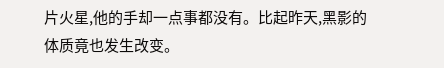片火星,他的手却一点事都没有。比起昨天,黑影的体质竟也发生改变。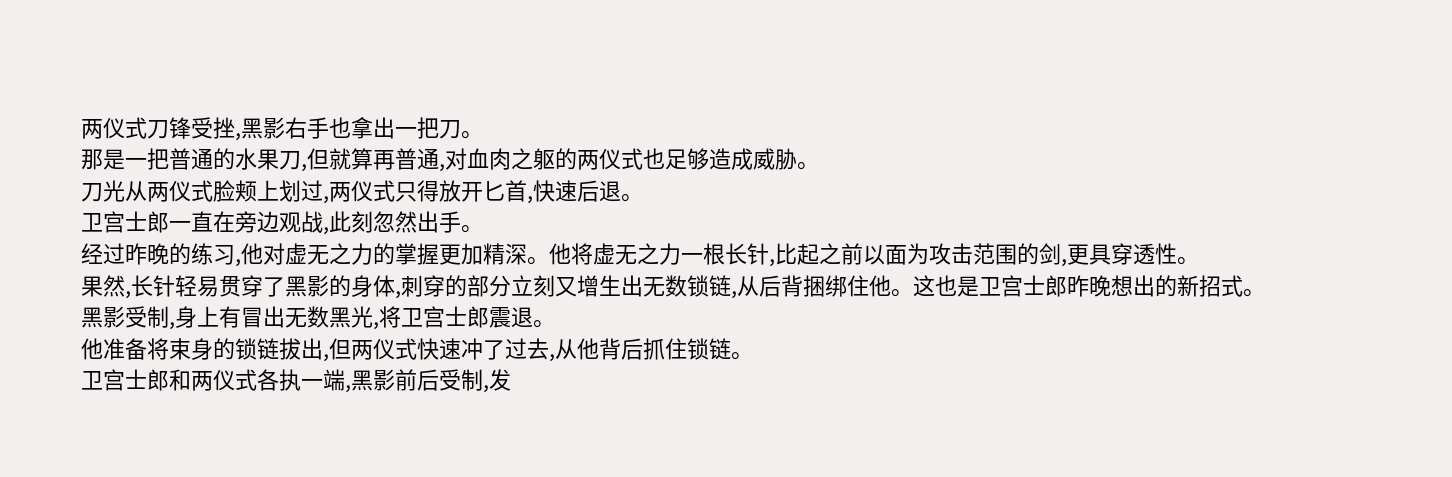两仪式刀锋受挫,黑影右手也拿出一把刀。
那是一把普通的水果刀,但就算再普通,对血肉之躯的两仪式也足够造成威胁。
刀光从两仪式脸颊上划过,两仪式只得放开匕首,快速后退。
卫宫士郎一直在旁边观战,此刻忽然出手。
经过昨晚的练习,他对虚无之力的掌握更加精深。他将虚无之力一根长针,比起之前以面为攻击范围的剑,更具穿透性。
果然,长针轻易贯穿了黑影的身体,刺穿的部分立刻又增生出无数锁链,从后背捆绑住他。这也是卫宫士郎昨晚想出的新招式。
黑影受制,身上有冒出无数黑光,将卫宫士郎震退。
他准备将束身的锁链拔出,但两仪式快速冲了过去,从他背后抓住锁链。
卫宫士郎和两仪式各执一端,黑影前后受制,发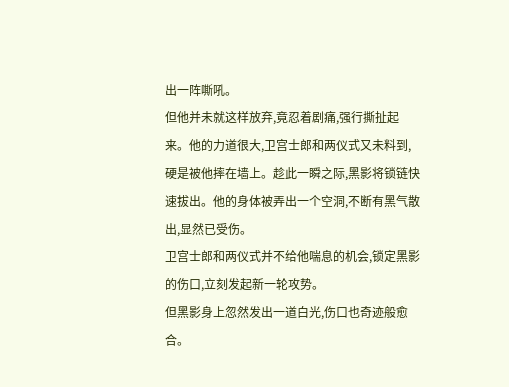出一阵嘶吼。
但他并未就这样放弃,竟忍着剧痛,强行撕扯起来。他的力道很大,卫宫士郎和两仪式又未料到,硬是被他摔在墙上。趁此一瞬之际,黑影将锁链快速拔出。他的身体被弄出一个空洞,不断有黑气散出,显然已受伤。
卫宫士郎和两仪式并不给他喘息的机会,锁定黑影的伤口,立刻发起新一轮攻势。
但黑影身上忽然发出一道白光,伤口也奇迹般愈合。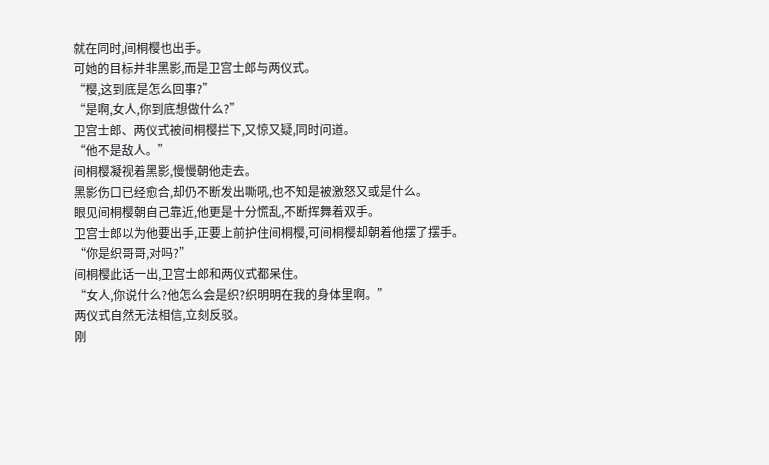就在同时,间桐樱也出手。
可她的目标并非黑影,而是卫宫士郎与两仪式。
“樱,这到底是怎么回事?”
“是啊,女人,你到底想做什么?”
卫宫士郎、两仪式被间桐樱拦下,又惊又疑,同时问道。
“他不是敌人。”
间桐樱凝视着黑影,慢慢朝他走去。
黑影伤口已经愈合,却仍不断发出嘶吼,也不知是被激怒又或是什么。
眼见间桐樱朝自己靠近,他更是十分慌乱,不断挥舞着双手。
卫宫士郎以为他要出手,正要上前护住间桐樱,可间桐樱却朝着他摆了摆手。
“你是织哥哥,对吗?”
间桐樱此话一出,卫宫士郎和两仪式都呆住。
“女人,你说什么?他怎么会是织?织明明在我的身体里啊。”
两仪式自然无法相信,立刻反驳。
刚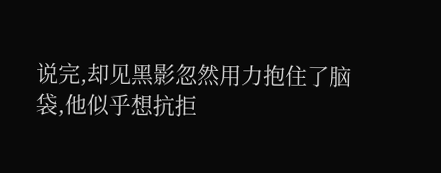说完,却见黑影忽然用力抱住了脑袋,他似乎想抗拒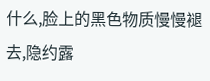什么,脸上的黑色物质慢慢褪去,隐约露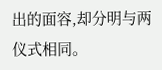出的面容,却分明与两仪式相同。